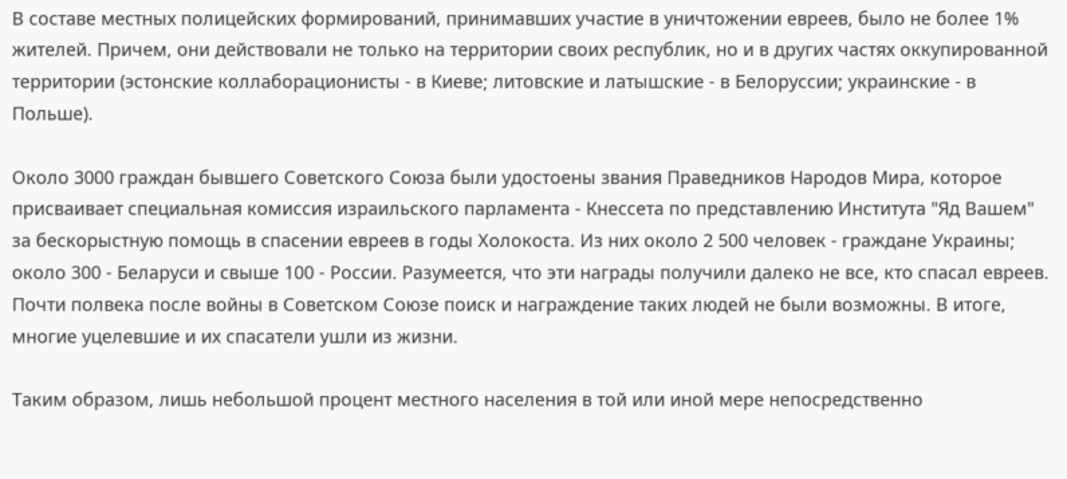В составе местных полицейских формирований, принимавших участие в уничтожении евреев, было не более 1% жителей. Причем, они действовали не только на территории своих республик, но и в других частях оккупированной территории (эстонские коллаборационисты - в Киеве; литовские и латышские - в Белоруссии; украинские - в Польше).

Около 3000 граждан бывшего Советского Союза были удостоены звания Праведников Народов Мира, которое присваивает специальная комиссия израильского парламента - Кнессета по представлению Института "Яд Вашем" за бескорыстную помощь в спасении евреев в годы Холокоста. Из них около 2 500 человек - граждане Украины; около 300 - Беларуси и свыше 100 - России. Разумеется, что эти награды получили далеко не все, кто спасал евреев. Почти полвека после войны в Советском Союзе поиск и награждение таких людей не были возможны. В итоге, многие уцелевшие и их спасатели ушли из жизни.

Таким образом, лишь небольшой процент местного населения в той или иной мере непосредственно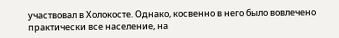участвовал в Холокосте. Однако, косвенно в него было вовлечено практически все население, на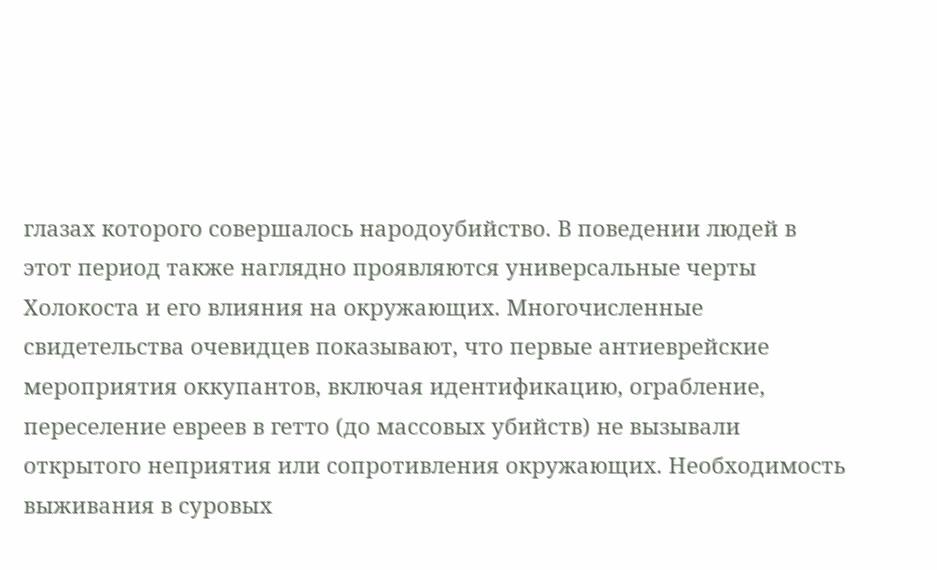глазах которого совершалось народоубийство. В поведении людей в этот период также наглядно проявляются универсальные черты Холокоста и его влияния на окружающих. Многочисленные свидетельства очевидцев показывают, что первые антиеврейские мероприятия оккупантов, включая идентификацию, ограбление, переселение евреев в гетто (до массовых убийств) не вызывали открытого неприятия или сопротивления окружающих. Необходимость выживания в суровых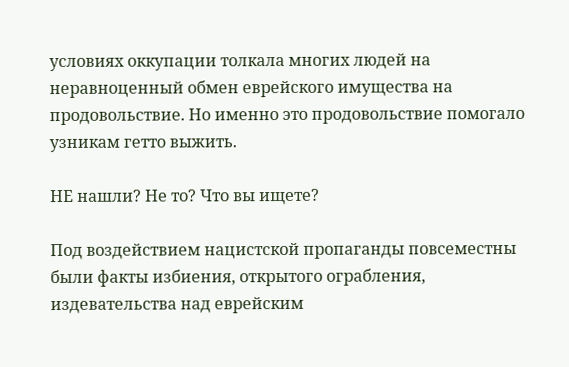условиях оккупации толкала многих людей на неравноценный обмен еврейского имущества на продовольствие. Но именно это продовольствие помогало узникам гетто выжить.

НЕ нашли? Не то? Что вы ищете?

Под воздействием нацистской пропаганды повсеместны были факты избиения, открытого ограбления, издевательства над еврейским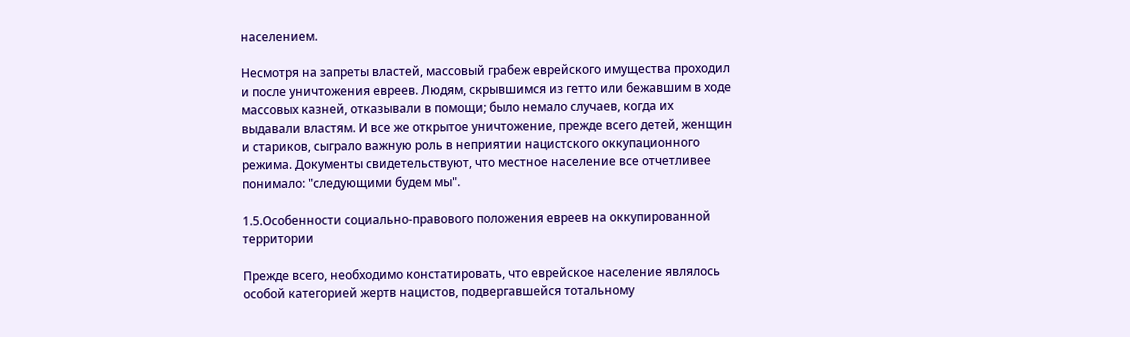населением.

Несмотря на запреты властей, массовый грабеж еврейского имущества проходил и после уничтожения евреев. Людям, скрывшимся из гетто или бежавшим в ходе массовых казней, отказывали в помощи; было немало случаев, когда их выдавали властям. И все же открытое уничтожение, прежде всего детей, женщин и стариков, сыграло важную роль в неприятии нацистского оккупационного режима. Документы свидетельствуют, что местное население все отчетливее понимало: "следующими будем мы".

1.5.Особенности социально-правового положения евреев на оккупированной территории

Прежде всего, необходимо констатировать, что еврейское население являлось особой категорией жертв нацистов, подвергавшейся тотальному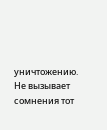уничтожению. Не вызывает сомнения тот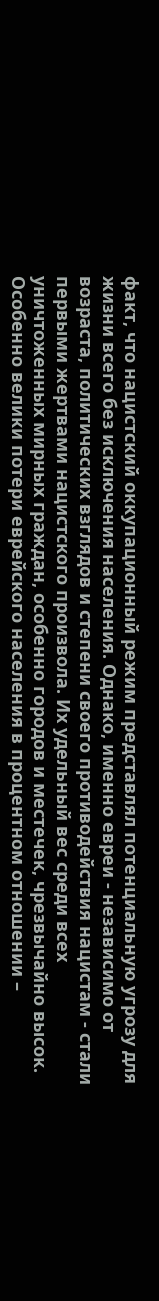факт, что нацистский оккупационный режим представлял потенциальную угрозу для жизни всего без исключения населения. Однако, именно евреи - независимо от возраста, политических взглядов и степени своего противодействия нацистам - стали первыми жертвами нацистского произвола. Их удельный вес среди всех уничтоженных мирных граждан, особенно городов и местечек, чрезвычайно высок. Особенно велики потери еврейского населения в процентном отношении –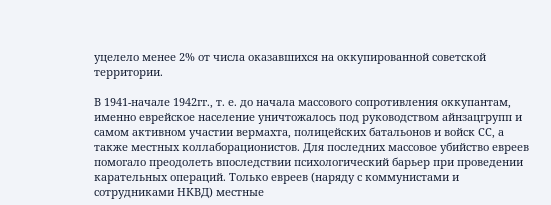уцелело менее 2% от числа оказавшихся на оккупированной советской территории.

В 1941-начале 1942гг., т. е. до начала массового сопротивления оккупантам, именно еврейское население уничтожалось под руководством айнзацгрупп и самом активном участии вермахта, полицейских батальонов и войск СС, а также местных коллаборационистов. Для последних массовое убийство евреев помогало преодолеть впоследствии психологический барьер при проведении карательных операций. Только евреев (наряду с коммунистами и сотрудниками НКВД) местные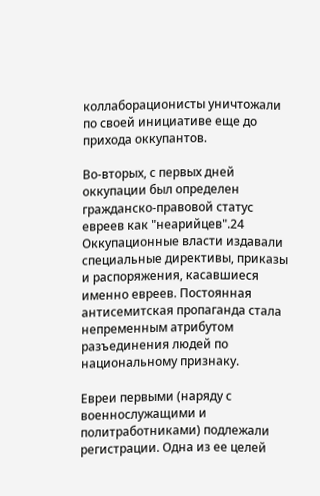коллаборационисты уничтожали по своей инициативе еще до прихода оккупантов.

Во-вторых, с первых дней оккупации был определен гражданско-правовой статус евреев как "неарийцев".24 Оккупационные власти издавали специальные директивы, приказы и распоряжения, касавшиеся именно евреев. Постоянная антисемитская пропаганда стала непременным атрибутом разъединения людей по национальному признаку.

Евреи первыми (наряду с военнослужащими и политработниками) подлежали регистрации. Одна из ее целей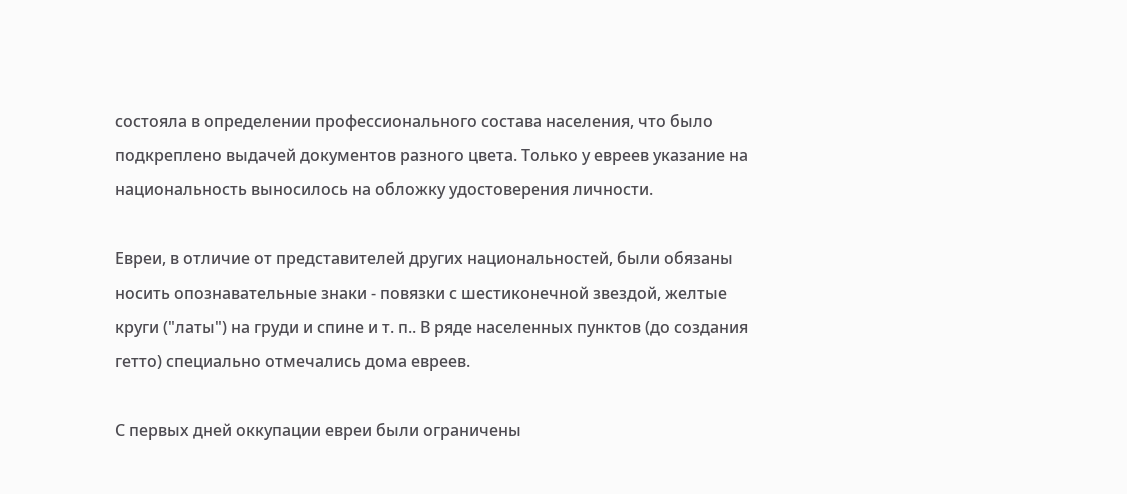состояла в определении профессионального состава населения, что было подкреплено выдачей документов разного цвета. Только у евреев указание на национальность выносилось на обложку удостоверения личности.

Евреи, в отличие от представителей других национальностей, были обязаны носить опознавательные знаки - повязки с шестиконечной звездой, желтые круги ("латы") на груди и спине и т. п.. В ряде населенных пунктов (до создания гетто) специально отмечались дома евреев.

С первых дней оккупации евреи были ограничены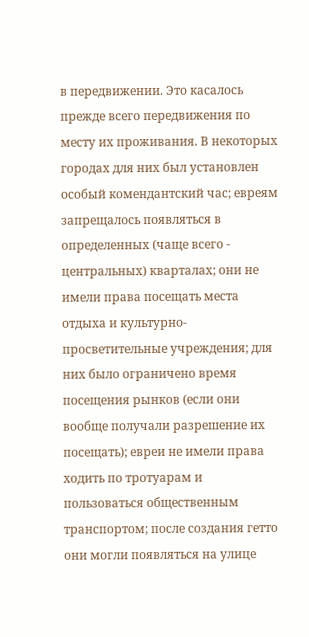в передвижении. Это касалось прежде всего передвижения по месту их проживания. В некоторых городах для них был установлен особый комендантский час; евреям запрещалось появляться в определенных (чаще всего - центральных) кварталах; они не имели права посещать места отдыха и культурно-просветительные учреждения; для них было ограничено время посещения рынков (если они вообще получали разрешение их посещать); евреи не имели права ходить по тротуарам и пользоваться общественным транспортом; после создания гетто они могли появляться на улице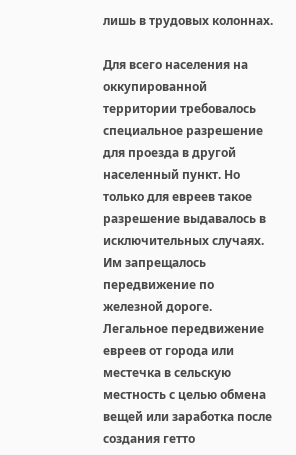лишь в трудовых колоннах.

Для всего населения на оккупированной территории требовалось специальное разрешение для проезда в другой населенный пункт. Но только для евреев такое разрешение выдавалось в исключительных случаях. Им запрещалось передвижение по железной дороге. Легальное передвижение евреев от города или местечка в сельскую местность с целью обмена вещей или заработка после создания гетто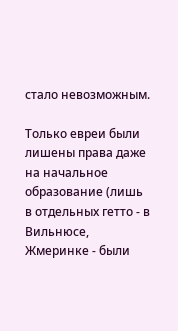стало невозможным.

Только евреи были лишены права даже на начальное образование (лишь в отдельных гетто - в Вильнюсе, Жмеринке - были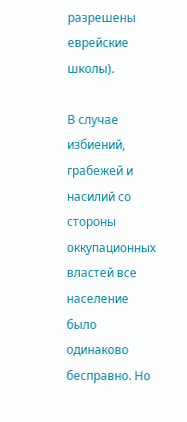разрешены еврейские школы).

В случае избиений, грабежей и насилий со стороны оккупационных властей все население было одинаково бесправно. Но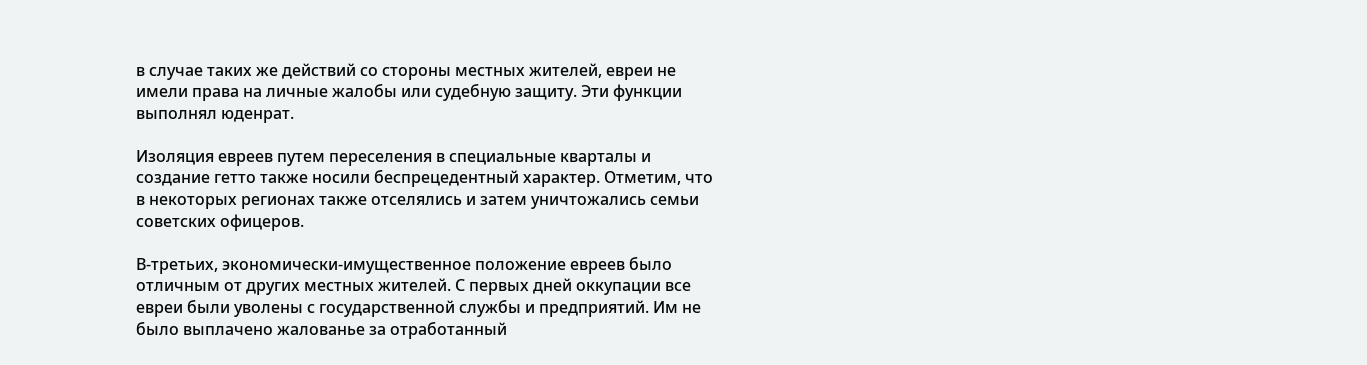в случае таких же действий со стороны местных жителей, евреи не имели права на личные жалобы или судебную защиту. Эти функции выполнял юденрат.

Изоляция евреев путем переселения в специальные кварталы и создание гетто также носили беспрецедентный характер. Отметим, что в некоторых регионах также отселялись и затем уничтожались семьи советских офицеров.

В-третьих, экономически-имущественное положение евреев было отличным от других местных жителей. С первых дней оккупации все евреи были уволены с государственной службы и предприятий. Им не было выплачено жалованье за отработанный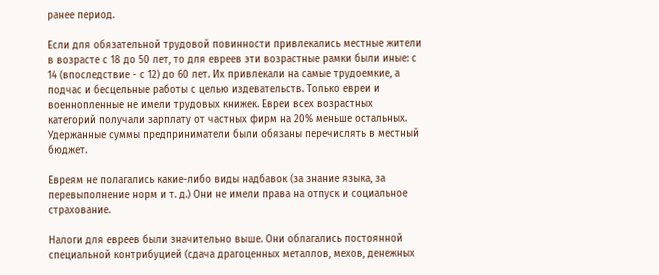ранее период.

Если для обязательной трудовой повинности привлекались местные жители в возрасте с 18 до 50 лет, то для евреев эти возрастные рамки были иные: с 14 (впоследствие - с 12) до 60 лет. Их привлекали на самые трудоемкие, а подчас и бесцельные работы с целью издевательств. Только евреи и военнопленные не имели трудовых книжек. Евреи всех возрастных категорий получали зарплату от частных фирм на 20% меньше остальных. Удержанные суммы предприниматели были обязаны перечислять в местный бюджет.

Евреям не полагались какие-либо виды надбавок (за знание языка, за перевыполнение норм и т. д.) Они не имели права на отпуск и социальное страхование.

Налоги для евреев были значительно выше. Они облагались постоянной специальной контрибуцией (сдача драгоценных металлов, мехов, денежных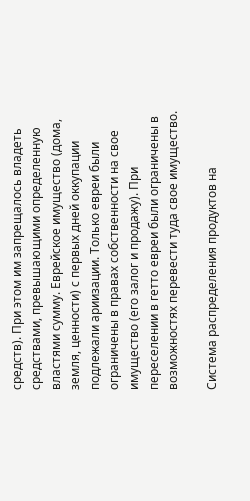средств). При этом им запрещалось владеть средствами, превышающими определенную властями сумму. Еврейское имущество (дома, земля, ценности) с первых дней оккупации подлежали ариизации. Только евреи были ограничены в правах собственности на свое имущество (его залог и продажу). При переселении в гетто евреи были ограничены в возможностях перевести туда свое имущество.

Система распределения продуктов на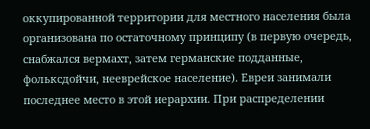оккупированной территории для местного населения была организована по остаточному принципу (в первую очередь, снабжался вермахт, затем германские подданные, фольксдойчи, нееврейское население). Евреи занимали последнее место в этой иерархии. При распределении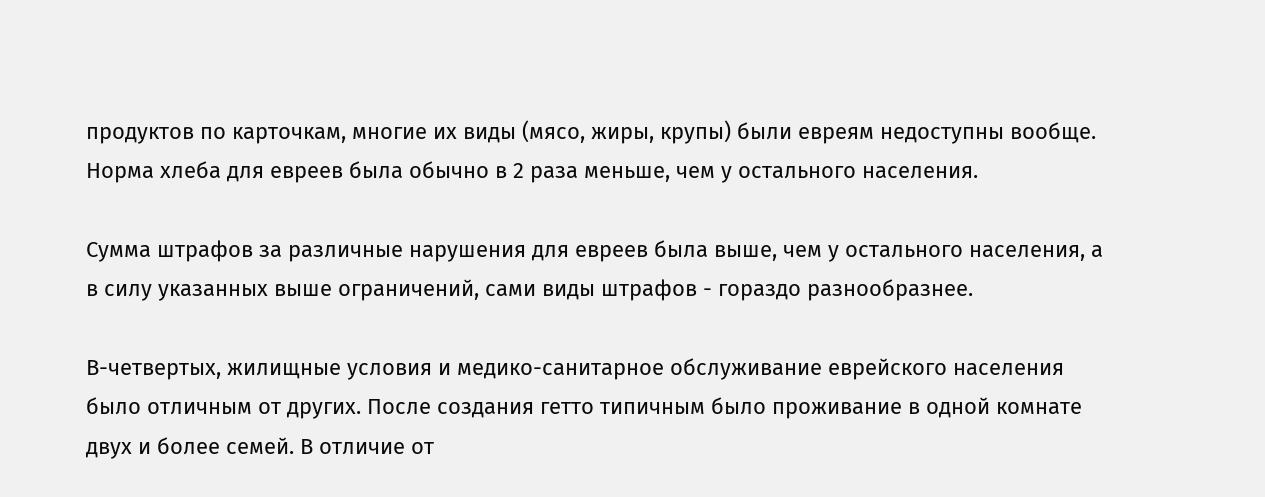продуктов по карточкам, многие их виды (мясо, жиры, крупы) были евреям недоступны вообще. Норма хлеба для евреев была обычно в 2 раза меньше, чем у остального населения.

Сумма штрафов за различные нарушения для евреев была выше, чем у остального населения, а в силу указанных выше ограничений, сами виды штрафов - гораздо разнообразнее.

В-четвертых, жилищные условия и медико-санитарное обслуживание еврейского населения было отличным от других. После создания гетто типичным было проживание в одной комнате двух и более семей. В отличие от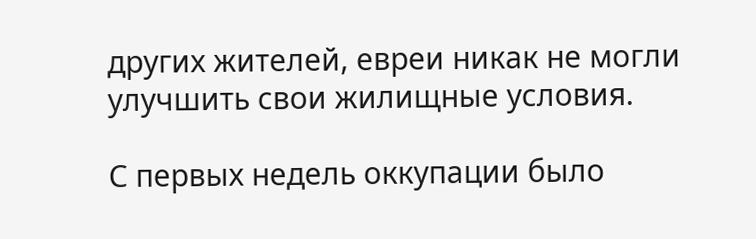других жителей, евреи никак не могли улучшить свои жилищные условия.

С первых недель оккупации было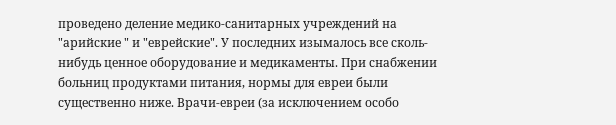проведено деление медико-санитарных учреждений на "арийские " и "еврейские". У последних изымалось все сколь-нибудь ценное оборудование и медикаменты. При снабжении больниц продуктами питания, нормы для евреи были существенно ниже. Врачи-евреи (за исключением особо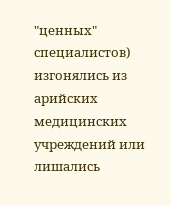"ценных" специалистов) изгонялись из арийских медицинских учреждений или лишались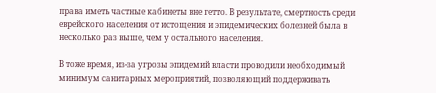права иметь частные кабинеты вне гетто. В результате, смертность среди еврейского населения от истощения и эпидемических болезней была в несколько раз выше, чем у остального населения.

В тоже время, из-за угрозы эпидемий власти проводили необходимый минимум санитарных мероприятий, позволяющий поддерживать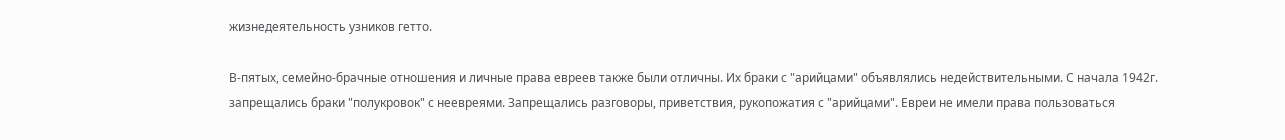жизнедеятельность узников гетто.

В-пятых, семейно-брачные отношения и личные права евреев также были отличны. Их браки с "арийцами" объявлялись недействительными. С начала 1942г. запрещались браки "полукровок" с неевреями. Запрещались разговоры, приветствия, рукопожатия с "арийцами". Евреи не имели права пользоваться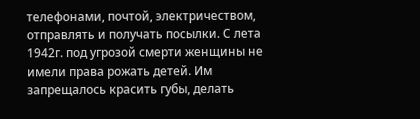телефонами, почтой, электричеством, отправлять и получать посылки. С лета 1942г. под угрозой смерти женщины не имели права рожать детей. Им запрещалось красить губы, делать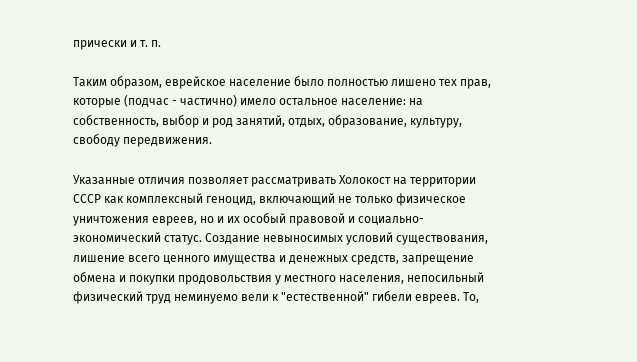прически и т. п.

Таким образом, еврейское население было полностью лишено тех прав, которые (подчас - частично) имело остальное население: на собственность, выбор и род занятий, отдых, образование, культуру, свободу передвижения.

Указанные отличия позволяет рассматривать Холокост на территории СССР как комплексный геноцид, включающий не только физическое уничтожения евреев, но и их особый правовой и социально-экономический статус. Создание невыносимых условий существования, лишение всего ценного имущества и денежных средств, запрещение обмена и покупки продовольствия у местного населения, непосильный физический труд неминуемо вели к "естественной" гибели евреев. То,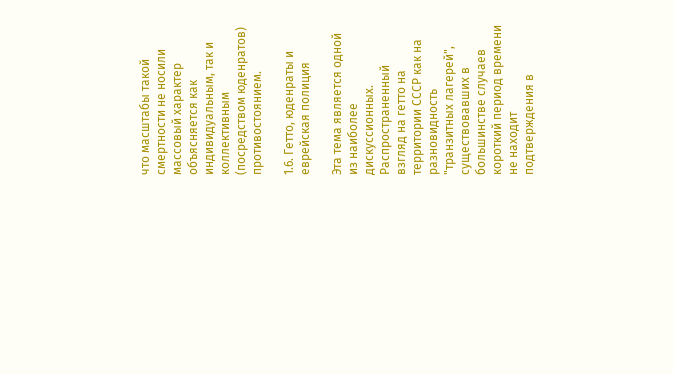что масштабы такой смертности не носили массовый характер объясняется как индивидуальным, так и коллективным (посредством юденратов) противостоянием.

1.6. Гетто, юденраты и еврейская полиция

Эта тема является одной из наиболее дискуссионных. Распространенный взгляд на гетто на территории СССР как на разновидность "транзитных лагерей", существовавших в большинстве случаев короткий период времени не находит подтверждения в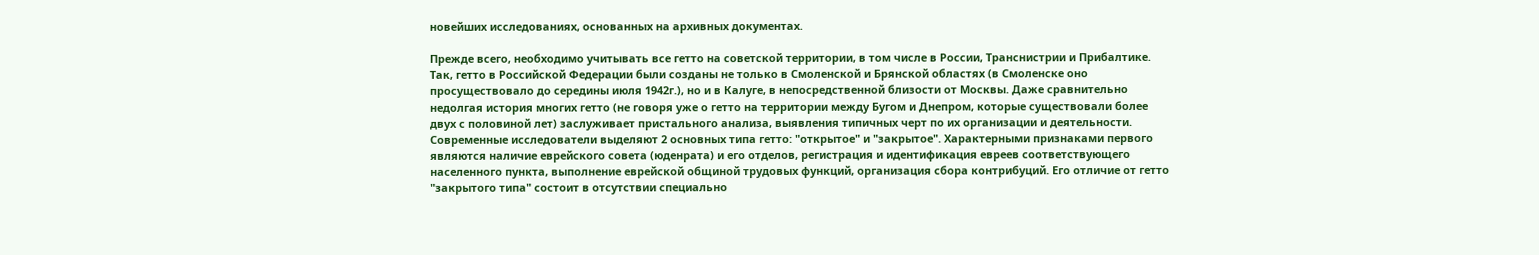новейших исследованиях, основанных на архивных документах.

Прежде всего, необходимо учитывать все гетто на советской территории, в том числе в России, Транснистрии и Прибалтике. Так, гетто в Российской Федерации были созданы не только в Смоленской и Брянской областях (в Смоленске оно просуществовало до середины июля 1942г.), но и в Калуге, в непосредственной близости от Москвы. Даже сравнительно недолгая история многих гетто (не говоря уже о гетто на территории между Бугом и Днепром, которые существовали более двух с половиной лет) заслуживает пристального анализа, выявления типичных черт по их организации и деятельности. Современные исследователи выделяют 2 основных типа гетто: "открытое" и "закрытое". Характерными признаками первого являются наличие еврейского совета (юденрата) и его отделов, регистрация и идентификация евреев соответствующего населенного пункта, выполнение еврейской общиной трудовых функций, организация сбора контрибуций. Его отличие от гетто "закрытого типа" состоит в отсутствии специально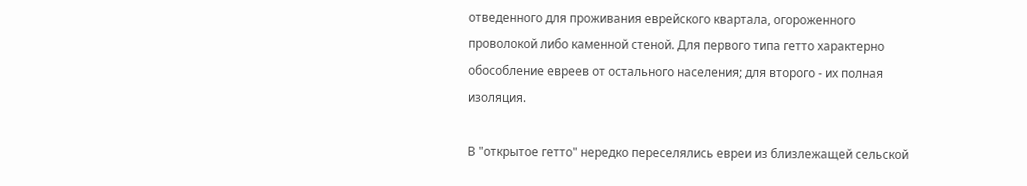отведенного для проживания еврейского квартала, огороженного проволокой либо каменной стеной. Для первого типа гетто характерно обособление евреев от остального населения; для второго - их полная изоляция.

В "открытое гетто" нередко переселялись евреи из близлежащей сельской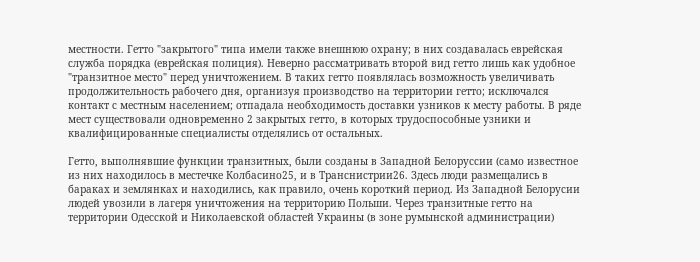местности. Гетто "закрытого" типа имели также внешнюю охрану; в них создавалась еврейская служба порядка (еврейская полиция). Неверно рассматривать второй вид гетто лишь как удобное "транзитное место" перед уничтожением. В таких гетто появлялась возможность увеличивать продолжительность рабочего дня, организуя производство на территории гетто; исключался контакт с местным населением; отпадала необходимость доставки узников к месту работы. В ряде мест существовали одновременно 2 закрытых гетто, в которых трудоспособные узники и квалифицированные специалисты отделялись от остальных.

Гетто, выполнявшие функции транзитных, были созданы в Западной Белоруссии (само известное из них находилось в местечке Колбасино25, и в Транснистрии26. Здесь люди размещались в бараках и землянках и находились, как правило, очень короткий период. Из Западной Белорусии людей увозили в лагеря уничтожения на территорию Польши. Через транзитные гетто на территории Одесской и Николаевской областей Украины (в зоне румынской администрации)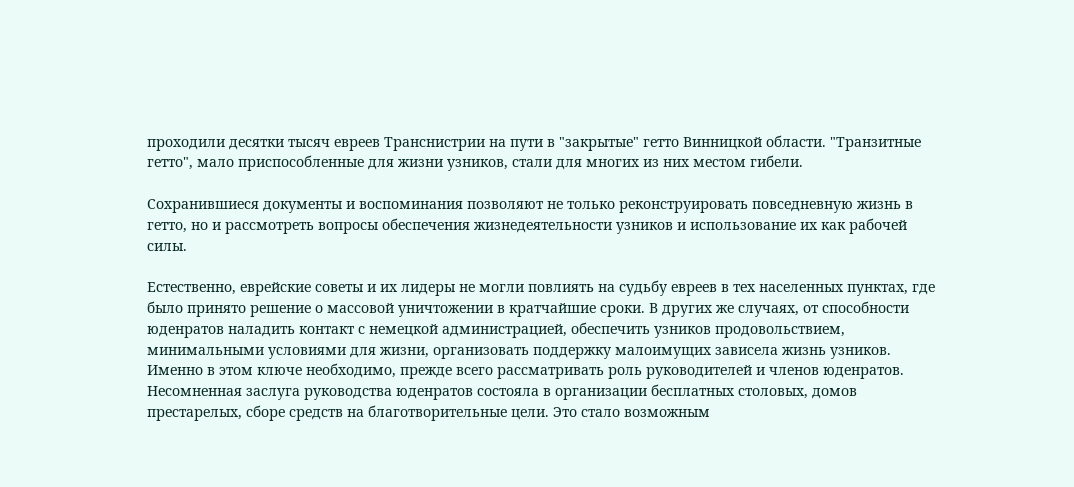проходили десятки тысяч евреев Транснистрии на пути в "закрытые" гетто Винницкой области. "Транзитные гетто", мало приспособленные для жизни узников, стали для многих из них местом гибели.

Сохранившиеся документы и воспоминания позволяют не только реконструировать повседневную жизнь в гетто, но и рассмотреть вопросы обеспечения жизнедеятельности узников и использование их как рабочей силы.

Естественно, еврейские советы и их лидеры не могли повлиять на судьбу евреев в тех населенных пунктах, где было принято решение о массовой уничтожении в кратчайшие сроки. В других же случаях, от способности юденратов наладить контакт с немецкой администрацией, обеспечить узников продовольствием, минимальными условиями для жизни, организовать поддержку малоимущих зависела жизнь узников. Именно в этом ключе необходимо, прежде всего рассматривать роль руководителей и членов юденратов. Несомненная заслуга руководства юденратов состояла в организации бесплатных столовых, домов престарелых, сборе средств на благотворительные цели. Это стало возможным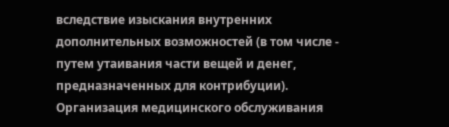вследствие изыскания внутренних дополнительных возможностей (в том числе - путем утаивания части вещей и денег, предназначенных для контрибуции). Организация медицинского обслуживания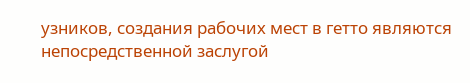узников, создания рабочих мест в гетто являются непосредственной заслугой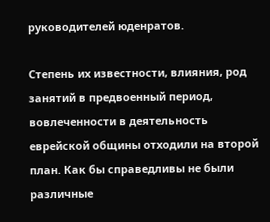руководителей юденратов.

Степень их известности, влияния, род занятий в предвоенный период, вовлеченности в деятельность еврейской общины отходили на второй план. Как бы справедливы не были различные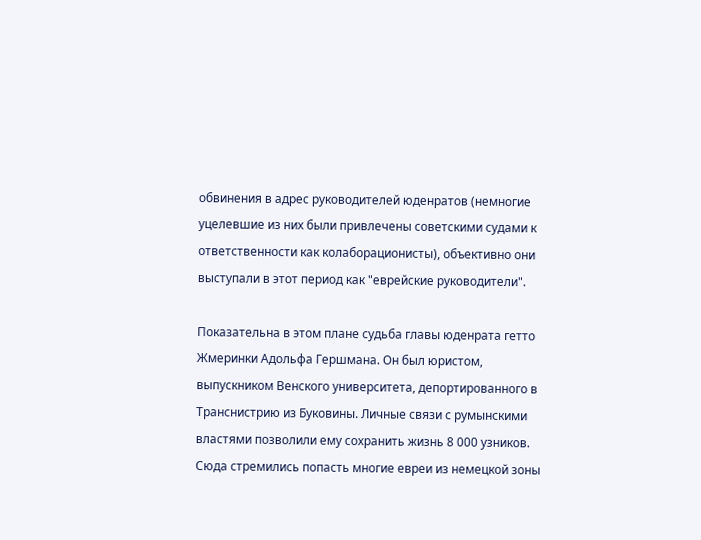обвинения в адрес руководителей юденратов (немногие уцелевшие из них были привлечены советскими судами к ответственности как колаборационисты), объективно они выступали в этот период как "еврейские руководители".

Показательна в этом плане судьба главы юденрата гетто Жмеринки Адольфа Гершмана. Он был юристом, выпускником Венского университета, депортированного в Транснистрию из Буковины. Личные связи с румынскими властями позволили ему сохранить жизнь 8 000 узников. Сюда стремились попасть многие евреи из немецкой зоны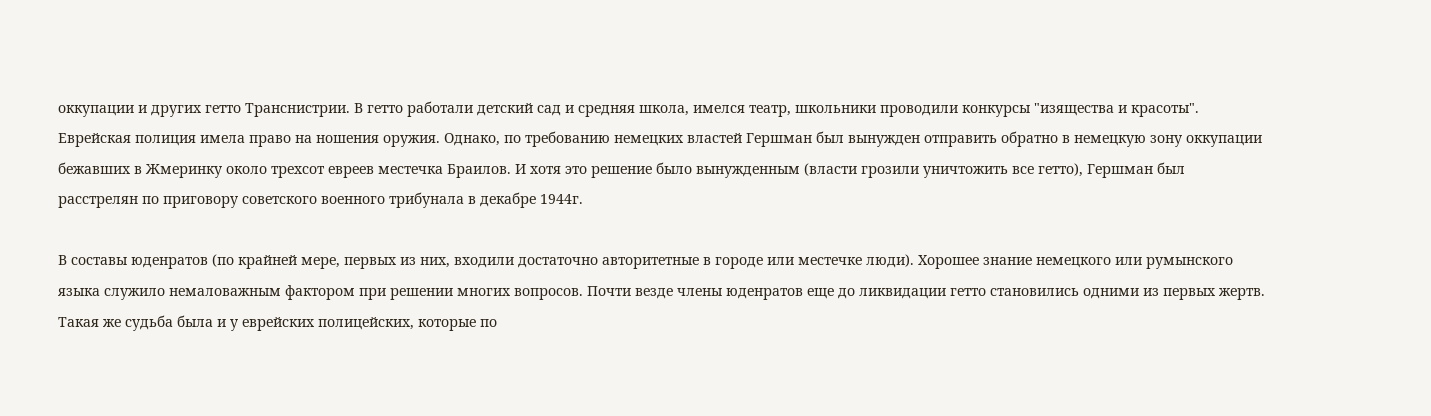оккупации и других гетто Транснистрии. В гетто работали детский сад и средняя школа, имелся театр, школьники проводили конкурсы "изящества и красоты". Еврейская полиция имела право на ношения оружия. Однако, по требованию немецких властей Гершман был вынужден отправить обратно в немецкую зону оккупации бежавших в Жмеринку около трехсот евреев местечка Браилов. И хотя это решение было вынужденным (власти грозили уничтожить все гетто), Гершман был расстрелян по приговору советского военного трибунала в декабре 1944г.

В составы юденратов (по крайней мере, первых из них, входили достаточно авторитетные в городе или местечке люди). Хорошее знание немецкого или румынского языка служило немаловажным фактором при решении многих вопросов. Почти везде члены юденратов еще до ликвидации гетто становились одними из первых жертв. Такая же судьба была и у еврейских полицейских, которые по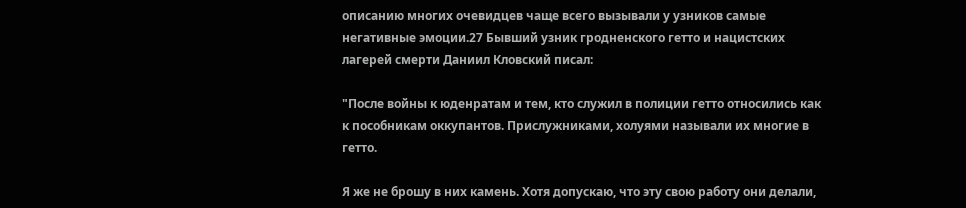описанию многих очевидцев чаще всего вызывали у узников самые негативные эмоции.27 Бывший узник гродненского гетто и нацистских лагерей смерти Даниил Кловский писал:

"После войны к юденратам и тем, кто служил в полиции гетто относились как к пособникам оккупантов. Прислужниками, холуями называли их многие в гетто.

Я же не брошу в них камень. Хотя допускаю, что эту свою работу они делали,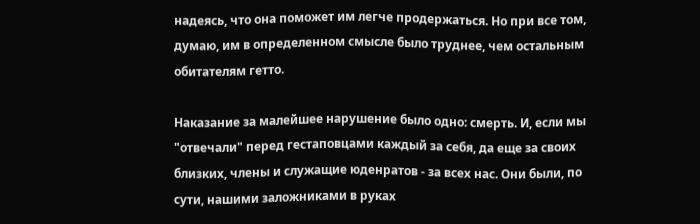надеясь, что она поможет им легче продержаться. Но при все том, думаю, им в определенном смысле было труднее, чем остальным обитателям гетто.

Наказание за малейшее нарушение было одно: смерть. И, если мы "отвечали" перед гестаповцами каждый за себя, да еще за своих близких, члены и служащие юденратов - за всех нас. Они были, по сути, нашими заложниками в руках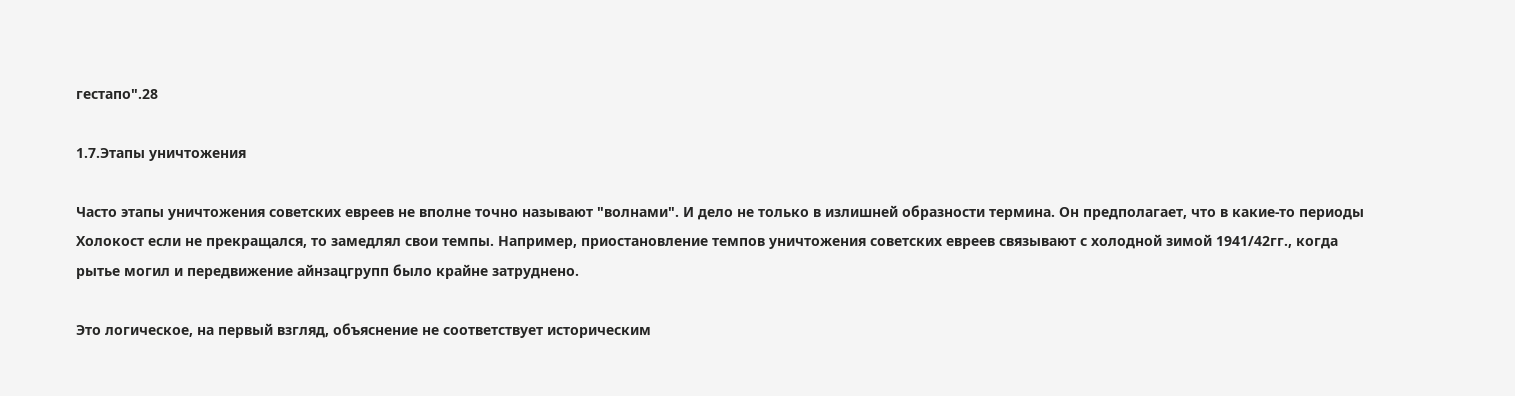гестапо".28

1.7.Этапы уничтожения

Часто этапы уничтожения советских евреев не вполне точно называют "волнами". И дело не только в излишней образности термина. Он предполагает, что в какие-то периоды Холокост если не прекращался, то замедлял свои темпы. Например, приостановление темпов уничтожения советских евреев связывают с холодной зимой 1941/42гг., когда рытье могил и передвижение айнзацгрупп было крайне затруднено.

Это логическое, на первый взгляд, объяснение не соответствует историческим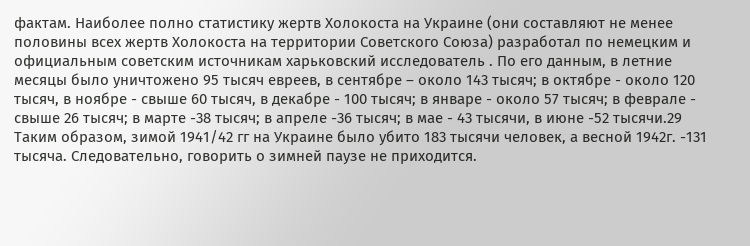фактам. Наиболее полно статистику жертв Холокоста на Украине (они составляют не менее половины всех жертв Холокоста на территории Советского Союза) разработал по немецким и официальным советским источникам харьковский исследователь . По его данным, в летние месяцы было уничтожено 95 тысяч евреев, в сентябре – около 143 тысяч; в октябре - около 120 тысяч, в ноябре - свыше 60 тысяч, в декабре - 100 тысяч; в январе - около 57 тысяч; в феврале - свыше 26 тысяч; в марте -38 тысяч; в апреле -36 тысяч; в мае - 43 тысячи, в июне -52 тысячи.29 Таким образом, зимой 1941/42 гг на Украине было убито 183 тысячи человек, а весной 1942г. -131 тысяча. Следовательно, говорить о зимней паузе не приходится.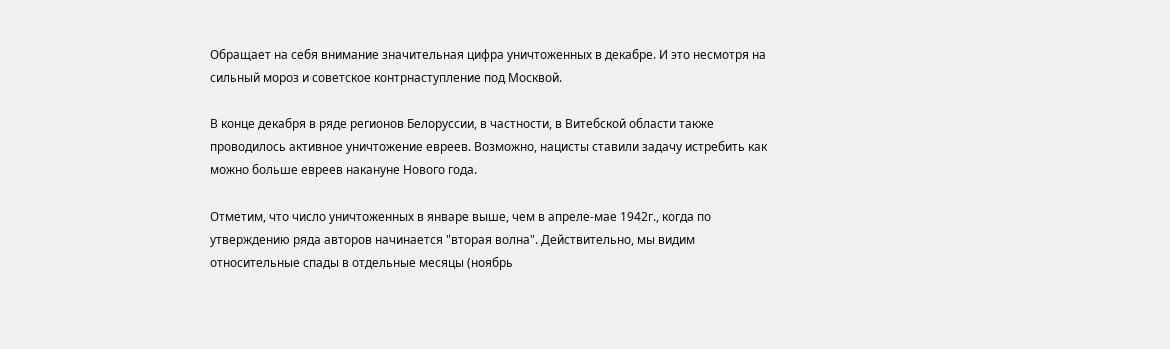Обращает на себя внимание значительная цифра уничтоженных в декабре. И это несмотря на сильный мороз и советское контрнаступление под Москвой.

В конце декабря в ряде регионов Белоруссии, в частности, в Витебской области также проводилось активное уничтожение евреев. Возможно, нацисты ставили задачу истребить как можно больше евреев накануне Нового года.

Отметим, что число уничтоженных в январе выше, чем в апреле-мае 1942г., когда по утверждению ряда авторов начинается "вторая волна". Действительно, мы видим относительные спады в отдельные месяцы (ноябрь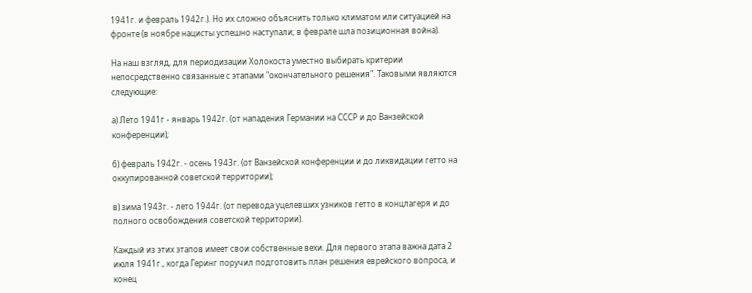1941г. и февраль 1942г.). Но их сложно объяснить только климатом или ситуацией на фронте (в ноябре нацисты успешно наступали; в феврале шла позиционная война).

На наш взгляд, для периодизации Холокоста уместно выбирать критерии непосредственно связанные с этапами "окончательного решения". Таковыми являются следующие:

а) Лето 1941г - январь 1942г. (от нападения Германии на СССР и до Ванзейской конференции);

б) февраль 1942г. - осень 1943г. (от Ванзейской конференции и до ликвидации гетто на оккупированной советской территории);

в) зима 1943г. - лето 1944г. (от перевода уцелевших узников гетто в концлагеря и до полного освобождения советской территории).

Каждый из этих этапов имеет свои собственные вехи. Для первого этапа важна дата 2 июля 1941г., когда Геринг поручил подготовить план решения еврейского вопроса, и конец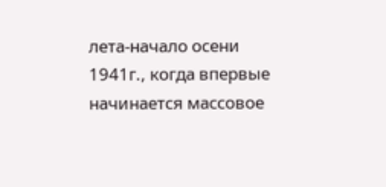лета-начало осени 1941г., когда впервые начинается массовое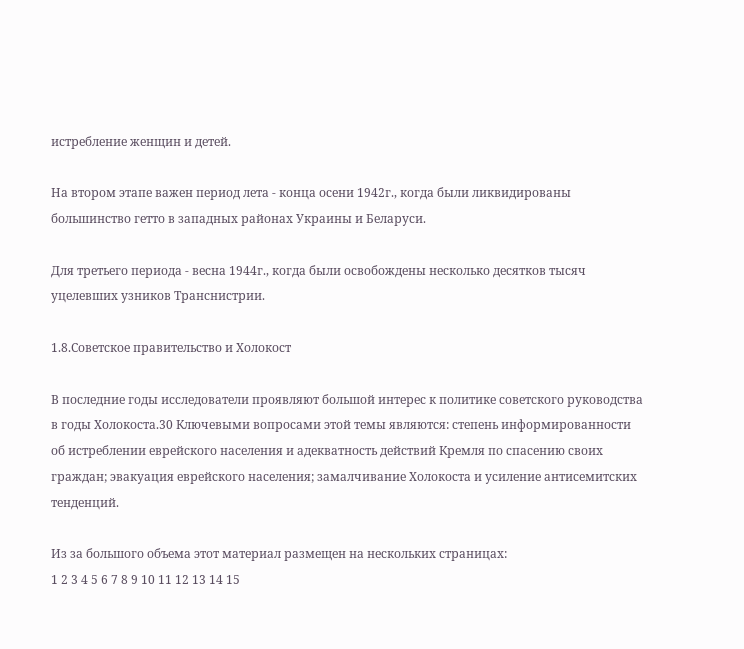истребление женщин и детей.

На втором этапе важен период лета - конца осени 1942г., когда были ликвидированы большинство гетто в западных районах Украины и Беларуси.

Для третьего периода - весна 1944г., когда были освобождены несколько десятков тысяч уцелевших узников Транснистрии.

1.8.Советское правительство и Холокост

В последние годы исследователи проявляют большой интерес к политике советского руководства в годы Холокоста.30 Ключевыми вопросами этой темы являются: степень информированности об истреблении еврейского населения и адекватность действий Кремля по спасению своих граждан; эвакуация еврейского населения; замалчивание Холокоста и усиление антисемитских тенденций.

Из за большого объема этот материал размещен на нескольких страницах:
1 2 3 4 5 6 7 8 9 10 11 12 13 14 15